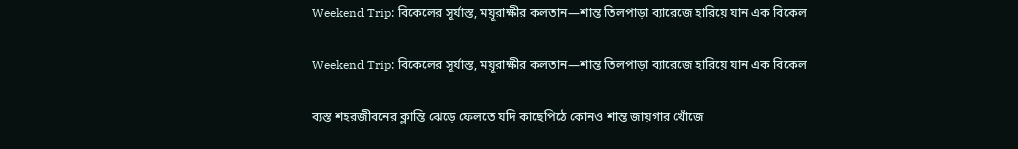Weekend Trip: বিকেলের সূর্যাস্ত, ময়ূরাক্ষীর কলতান—শান্ত তিলপাড়া ব্যারেজে হারিয়ে যান এক বিকেল

Weekend Trip: বিকেলের সূর্যাস্ত, ময়ূরাক্ষীর কলতান—শান্ত তিলপাড়া ব্যারেজে হারিয়ে যান এক বিকেল

ব্যস্ত শহরজীবনের ক্লান্তি ঝেড়ে ফেলতে যদি কাছেপিঠে কোনও শান্ত জায়গার খোঁজে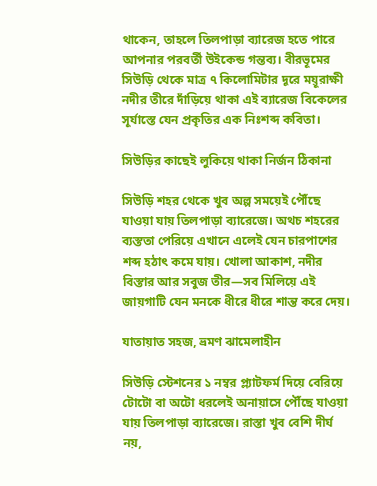থাকেন, তাহলে তিলপাড়া ব্যারেজ হতে পারে আপনার পরবর্তী উইকেন্ড গন্তব্য। বীরভূমের সিউড়ি থেকে মাত্র ৭ কিলোমিটার দূরে ময়ূরাক্ষী নদীর তীরে দাঁড়িয়ে থাকা এই ব্যারেজ বিকেলের সূর্যাস্তে যেন প্রকৃতির এক নিঃশব্দ কবিতা।

সিউড়ির কাছেই লুকিয়ে থাকা নির্জন ঠিকানা

সিউড়ি শহর থেকে খুব অল্প সময়েই পৌঁছে যাওয়া যায় তিলপাড়া ব্যারেজে। অথচ শহরের ব্যস্ততা পেরিয়ে এখানে এলেই যেন চারপাশের শব্দ হঠাৎ কমে যায়। খোলা আকাশ, নদীর বিস্তার আর সবুজ তীর—সব মিলিয়ে এই জায়গাটি যেন মনকে ধীরে ধীরে শান্ত করে দেয়।

যাতায়াত সহজ, ভ্রমণ ঝামেলাহীন

সিউড়ি স্টেশনের ১ নম্বর প্ল্যাটফর্ম দিয়ে বেরিয়ে টোটো বা অটো ধরলেই অনায়াসে পৌঁছে যাওয়া যায় তিলপাড়া ব্যারেজে। রাস্তা খুব বেশি দীর্ঘ নয়,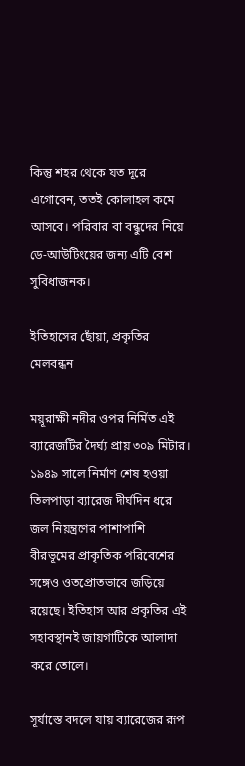কিন্তু শহর থেকে যত দূরে এগোবেন, ততই কোলাহল কমে আসবে। পরিবার বা বন্ধুদের নিয়ে ডে-আউটিংয়ের জন্য এটি বেশ সুবিধাজনক।

ইতিহাসের ছোঁয়া, প্রকৃতির মেলবন্ধন

ময়ূরাক্ষী নদীর ওপর নির্মিত এই ব্যারেজটির দৈর্ঘ্য প্রায় ৩০৯ মিটার। ১৯৪৯ সালে নির্মাণ শেষ হওয়া তিলপাড়া ব্যারেজ দীর্ঘদিন ধরে জল নিয়ন্ত্রণের পাশাপাশি বীরভূমের প্রাকৃতিক পরিবেশের সঙ্গেও ওতপ্রোতভাবে জড়িয়ে রয়েছে। ইতিহাস আর প্রকৃতির এই সহাবস্থানই জায়গাটিকে আলাদা করে তোলে।

সূর্যাস্তে বদলে যায় ব্যারেজের রূপ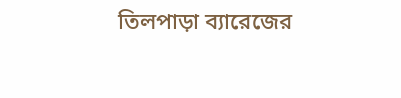তিলপাড়া ব্যারেজের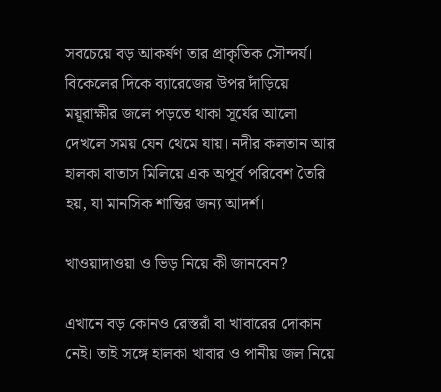সবচেয়ে বড় আকর্ষণ তার প্রাকৃতিক সৌন্দর্য। বিকেলের দিকে ব্যারেজের উপর দাঁড়িয়ে ময়ূরাক্ষীর জলে পড়তে থাকা সূর্যের আলো দেখলে সময় যেন থেমে যায়। নদীর কলতান আর হালকা বাতাস মিলিয়ে এক অপূর্ব পরিবেশ তৈরি হয়, যা মানসিক শান্তির জন্য আদর্শ।

খাওয়াদাওয়া ও ভিড় নিয়ে কী জানবেন?

এখানে বড় কোনও রেস্তরাঁ বা খাবারের দোকান নেই। তাই সঙ্গে হালকা খাবার ও পানীয় জল নিয়ে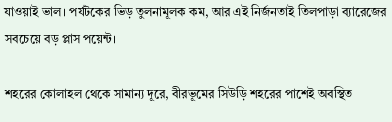যাওয়াই ভাল। পর্যটকের ভিড় তুলনামূলক কম, আর এই নির্জনতাই তিলপাড়া ব্যারেজের সবচেয়ে বড় প্লাস পয়েন্ট।

শহরের কোলাহল থেকে সামান্য দূরে, বীরভূমের সিউড়ি শহরের পাশেই অবস্থিত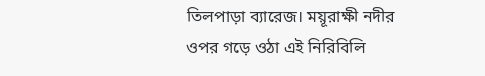তিলপাড়া ব্যারেজ। ময়ূরাক্ষী নদীর ওপর গড়ে ওঠা এই নিরিবিলি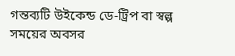গন্তব্যটি উইকেন্ড ডে-ট্রিপ বা স্বল্প সময়ের অবসর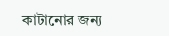কাটানোর জন্য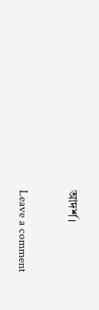আদর্শ।

Leave a comment